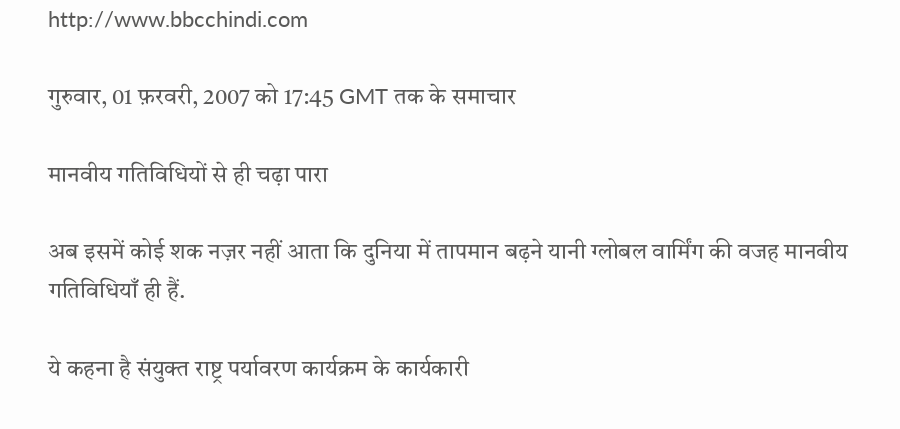http://www.bbcchindi.com

गुरुवार, 01 फ़रवरी, 2007 को 17:45 GMT तक के समाचार

मानवीय गतिविधियों से ही चढ़ा पारा

अब इसमें कोई शक नज़र नहीं आता कि दुनिया में तापमान बढ़ने यानी ग्लोबल वार्मिंग की वजह मानवीय गतिविधियाँ ही हैं.

ये कहना है संयुक्त राष्ट्र पर्यावरण कार्यक्रम के कार्यकारी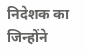निदेशक का जिन्होंने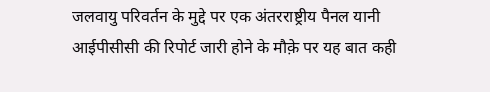जलवायु परिवर्तन के मुद्दे पर एक अंतरराष्ट्रीय पैनल यानी आईपीसीसी की रिपोर्ट जारी होने के मौक़े पर यह बात कही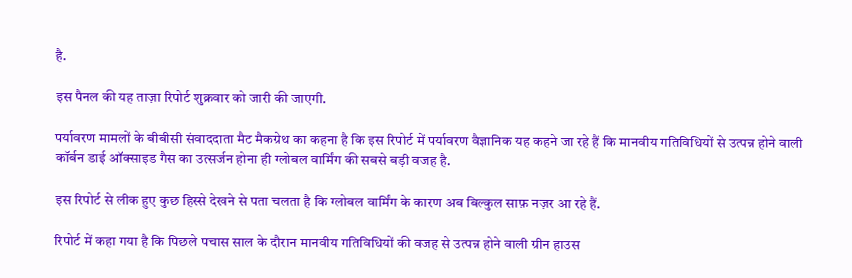है.

इस पैनल की यह ताज़ा रिपोर्ट शुक्रवार को जारी की जाएगी.

पर्यावरण मामलों के बीबीसी संवाददाता मैट मैकग्रेथ का कहना है कि इस रिपोर्ट में पर्यावरण वैज्ञानिक यह कहने जा रहे हैं कि मानवीय गतिविधियों से उत्पन्न होने वाली कॉर्बन डाई ऑक्साइड गैस का उत्सर्जन होना ही ग्लोबल वार्मिंग की सबसे बड़ी वजह है.

इस रिपोर्ट से लीक हुए कुछ हिस्से देखने से पता चलता है कि ग्लोबल वार्मिंग के कारण अब बिल्कुल साफ़ नज़र आ रहे हैं.

रिपोर्ट में कहा गया है कि पिछले पचास साल के दौरान मानवीय गतिविधियों की वजह से उत्पन्न होने वाली ग्रीन हाउस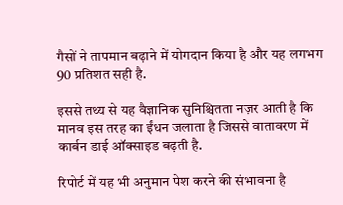गैसों ने तापमान बढ़ाने में योगदान किया है और यह लगभग 90 प्रतिशत सही है.

इससे तथ्य से यह वैज्ञानिक सुनिश्चितता नज़र आती है कि मानव इस तरह का ईंधन जलाता है जिससे वातावरण में कार्बन डाई ऑक्साइड बढ़ती है.

रिपोर्ट में यह भी अनुमान पेश करने की संभावना है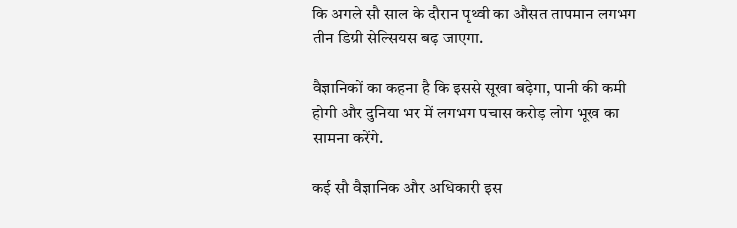कि अगले सौ साल के दौरान पृथ्वी का औसत तापमान लगभग तीन डिग्री सेल्सियस बढ़ जाएगा.

वैज्ञानिकों का कहना है कि इससे सूखा बढ़ेगा, पानी की कमी होगी और दुनिया भर में लगभग पचास करोड़ लोग भूख का सामना करेंगे.

कई सौ वैज्ञानिक और अधिकारी इस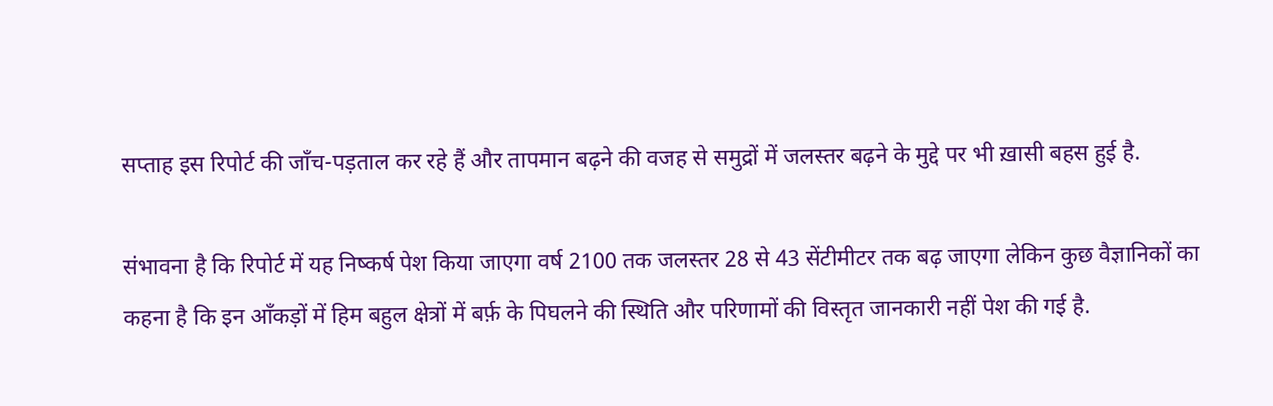सप्ताह इस रिपोर्ट की जाँच-पड़ताल कर रहे हैं और तापमान बढ़ने की वजह से समुद्रों में जलस्तर बढ़ने के मुद्दे पर भी ख़ासी बहस हुई है.

संभावना है कि रिपोर्ट में यह निष्कर्ष पेश किया जाएगा वर्ष 2100 तक जलस्तर 28 से 43 सेंटीमीटर तक बढ़ जाएगा लेकिन कुछ वैज्ञानिकों का कहना है कि इन आँकड़ों में हिम बहुल क्षेत्रों में बर्फ़ के पिघलने की स्थिति और परिणामों की विस्तृत जानकारी नहीं पेश की गई है.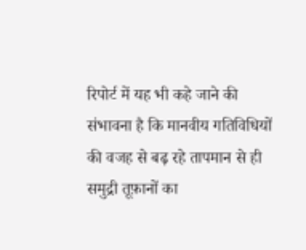रिपोर्ट में यह भी कहे जाने की संभावना है कि मानवीय गतिविधियों की वजह से बढ़ रहे तापमान से ही समुद्री तूफ़ानों का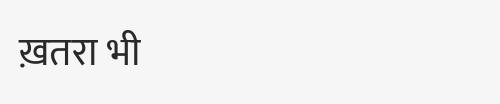ख़तरा भी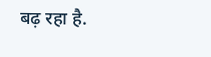बढ़ रहा है.